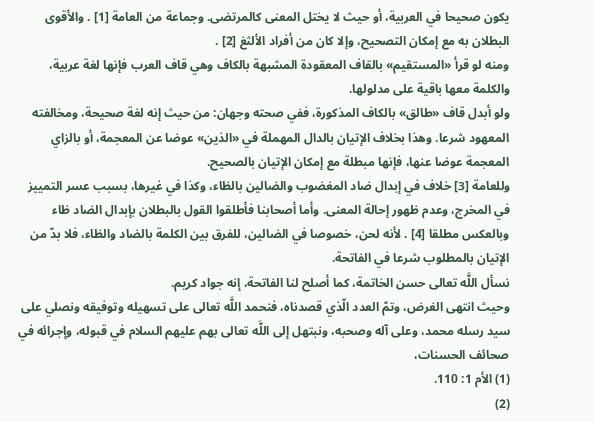يكون صحيحا في العربية، أو حيث لا يختل المعنى كالمرتضى. وجماعة من العامة [1] . والأقوى البطلان به مع إمكان التصحيح، وإلا كان من أفراد الألثغ [2] .
ومنه لو قرأ «المستقيم» بالقاف المعقودة المشبهة بالكاف وهي قاف العرب فإنها لغة عربية، والكلمة معها باقية على مدلولها.
ولو أبدل قاف «طالق» بالكاف المذكورة، ففي صحته وجهان: من حيث إنه لغة صحيحة، ومخالفته المعهود شرعا. وهذا بخلاف الإتيان بالدال المهملة في «الذين» عوضا عن المعجمة، أو بالزاي المعجمة عوضا عنها، فإنها مبطلة مع إمكان الإتيان بالصحيح.
وللعامة [3] خلاف في إبدال ضاد المغضوب والضالين بالظاء، وكذا في غيرها، بسبب عسر التمييز في المخرج، وعدم ظهور إحالة المعنى. وأما أصحابنا فأطلقوا القول بالبطلان بإبدال الضاد ظاء وبالعكس مطلقا [4] . لأنه لحن، خصوصا في الضالين، للفرق بين الكلمة بالضاد والظاء، فلا بدّ من الإتيان بالمطلوب شرعا في الفاتحة.
نسأل اللَّه تعالى حسن الخاتمة، كما أصلح لنا الفاتحة، إنه جواد كريم.
وحيث انتهى الغرض، وتمّ العدد الّذي قصدناه، فنحمد اللَّه تعالى على تسهيله وتوفيقه ونصلي على سيد رسله محمد، وعلى آله وصحبه، ونبتهل إلى اللَّه تعالى بهم عليهم السلام في قبوله، وإجرائه في صحائف الحسنات،
(1) الأم 1: 110.
(2)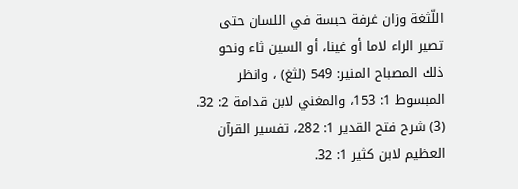اللّثغة وزان غرفة حبسة في اللسان حتى تصير الراء لاما أو غينا، أو السين ثاء ونحو ذلك المصباح المنير: 549 (لثغ) ، وانظر المبسوط 1: 153، والمغني لابن قدامة 2: 32.
(3) شرح فتح القدير 1: 282، تفسير القرآن العظيم لابن كثير 1: 32.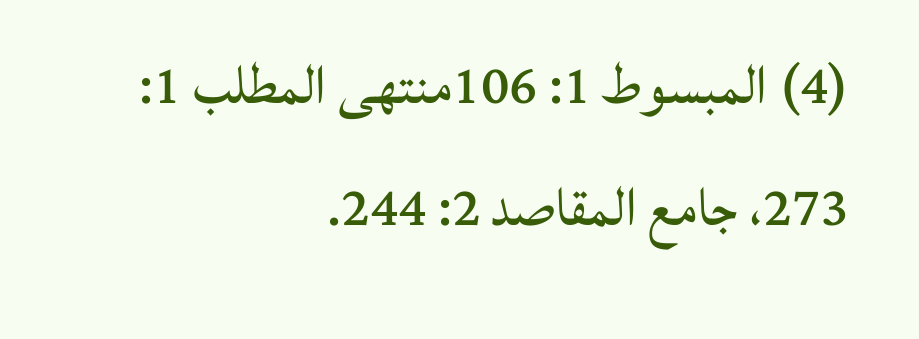(4) المبسوط 1: 106منتهى المطلب 1: 273، جامع المقاصد 2: 244.